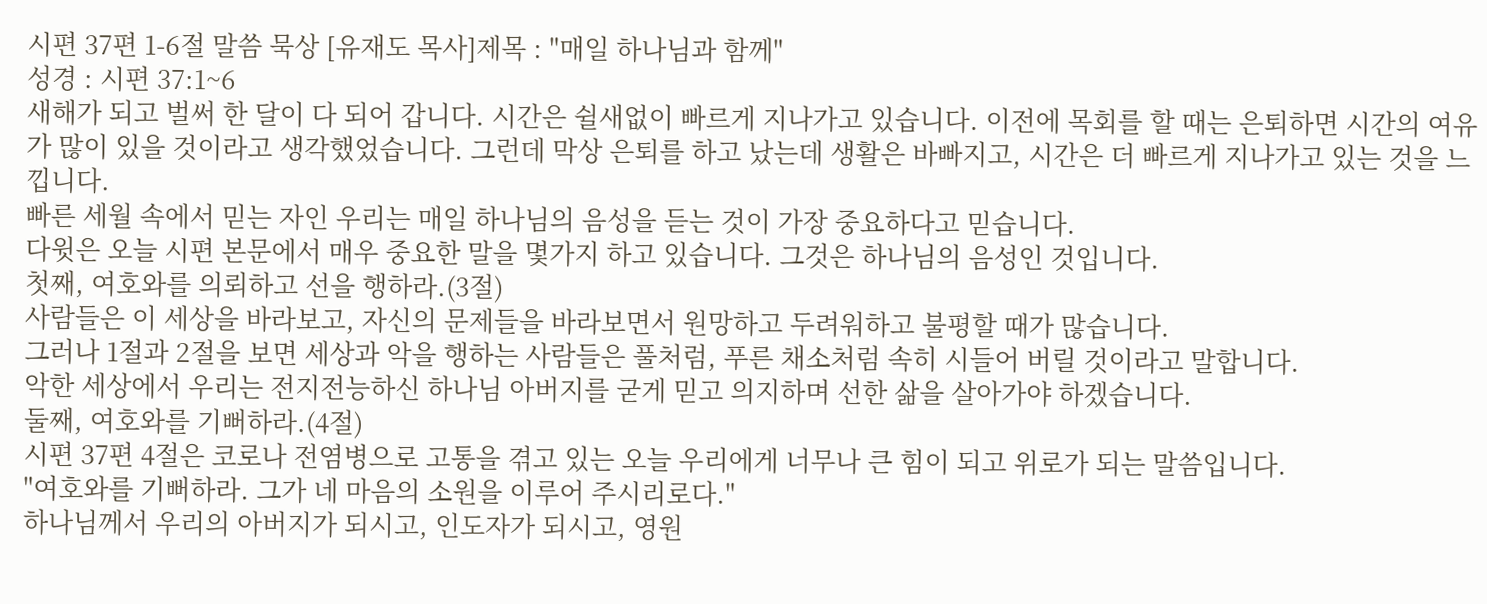시편 37편 1-6절 말씀 묵상 [유재도 목사]제목 : "매일 하나님과 함께"
성경 : 시편 37:1~6
새해가 되고 벌써 한 달이 다 되어 갑니다. 시간은 쉴새없이 빠르게 지나가고 있습니다. 이전에 목회를 할 때는 은퇴하면 시간의 여유가 많이 있을 것이라고 생각했었습니다. 그런데 막상 은퇴를 하고 났는데 생활은 바빠지고, 시간은 더 빠르게 지나가고 있는 것을 느낍니다.
빠른 세월 속에서 믿는 자인 우리는 매일 하나님의 음성을 듣는 것이 가장 중요하다고 믿습니다.
다윗은 오늘 시편 본문에서 매우 중요한 말을 몇가지 하고 있습니다. 그것은 하나님의 음성인 것입니다.
첫째, 여호와를 의뢰하고 선을 행하라.(3절)
사람들은 이 세상을 바라보고, 자신의 문제들을 바라보면서 원망하고 두려워하고 불평할 때가 많습니다.
그러나 1절과 2절을 보면 세상과 악을 행하는 사람들은 풀처럼, 푸른 채소처럼 속히 시들어 버릴 것이라고 말합니다.
악한 세상에서 우리는 전지전능하신 하나님 아버지를 굳게 믿고 의지하며 선한 삶을 살아가야 하겠습니다.
둘째, 여호와를 기뻐하라.(4절)
시편 37편 4절은 코로나 전염병으로 고통을 겪고 있는 오늘 우리에게 너무나 큰 힘이 되고 위로가 되는 말씀입니다.
"여호와를 기뻐하라. 그가 네 마음의 소원을 이루어 주시리로다."
하나님께서 우리의 아버지가 되시고, 인도자가 되시고, 영원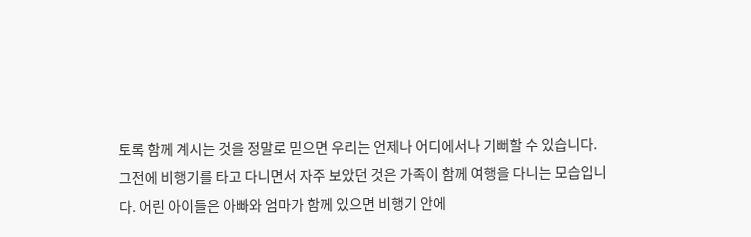토록 함께 계시는 것을 정말로 믿으면 우리는 언제나 어디에서나 기뻐할 수 있습니다.
그전에 비행기를 타고 다니면서 자주 보았던 것은 가족이 함께 여행을 다니는 모습입니다. 어린 아이들은 아빠와 엄마가 함께 있으면 비행기 안에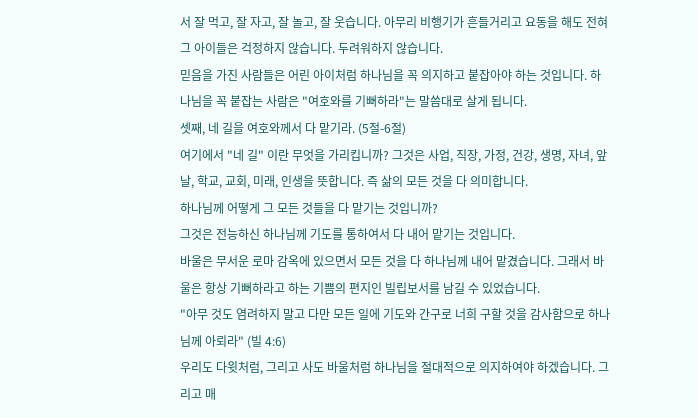서 잘 먹고, 잘 자고, 잘 놀고, 잘 웃습니다. 아무리 비행기가 흔들거리고 요동을 해도 전혀 그 아이들은 걱정하지 않습니다. 두려워하지 않습니다.
믿음을 가진 사람들은 어린 아이처럼 하나님을 꼭 의지하고 붙잡아야 하는 것입니다. 하나님을 꼭 붙잡는 사람은 "여호와를 기뻐하라"는 말씀대로 살게 됩니다.
셋째, 네 길을 여호와께서 다 맡기라. (5절-6절)
여기에서 "네 길" 이란 무엇을 가리킵니까? 그것은 사업, 직장, 가정, 건강, 생명, 자녀, 앞날, 학교, 교회, 미래, 인생을 뜻합니다. 즉 삶의 모든 것을 다 의미합니다.
하나님께 어떻게 그 모든 것들을 다 맡기는 것입니까?
그것은 전능하신 하나님께 기도를 통하여서 다 내어 맡기는 것입니다.
바울은 무서운 로마 감옥에 있으면서 모든 것을 다 하나님께 내어 맡겼습니다. 그래서 바울은 항상 기뻐하라고 하는 기쁨의 편지인 빌립보서를 남길 수 있었습니다.
"아무 것도 염려하지 말고 다만 모든 일에 기도와 간구로 너희 구할 것을 감사함으로 하나님께 아뢰라" (빌 4:6)
우리도 다윗처럼, 그리고 사도 바울처럼 하나님을 절대적으로 의지하여야 하겠습니다. 그리고 매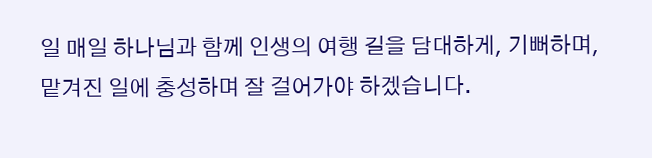일 매일 하나님과 함께 인생의 여행 길을 담대하게, 기뻐하며, 맡겨진 일에 충성하며 잘 걸어가야 하겠습니다.